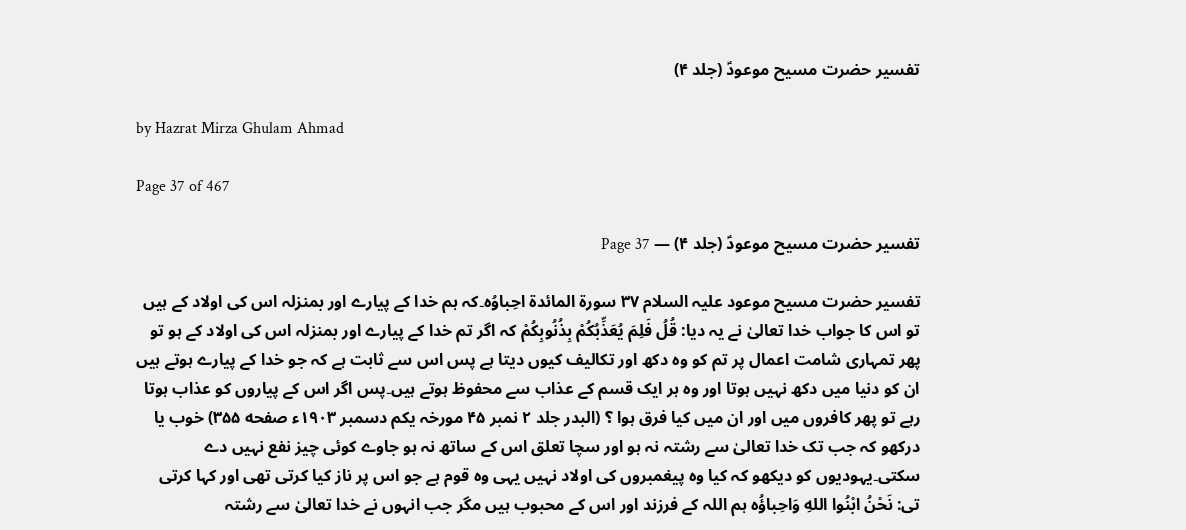تفسیر حضرت مسیح موعودؑ (جلد ۴)

by Hazrat Mirza Ghulam Ahmad

Page 37 of 467

تفسیر حضرت مسیح موعودؑ (جلد ۴) — Page 37

تفسیر حضرت مسیح موعود علیہ السلام ۳۷ سورة المائدة احِباوُہ۔کہ ہم خدا کے پیارے اور بمنزلہ اس کی اولاد کے ہیں تو اس کا جواب خدا تعالیٰ نے یہ دیا: قُلُ فَلِمَ يُعَذِّبُكُمْ بِذُنُوبِكُمْ کہ اگر تم خدا کے پیارے اور بمنزلہ اس کی اولاد کے ہو تو پھر تمہاری شامت اعمال پر تم کو وہ دکھ اور تکالیف کیوں دیتا ہے پس اس سے ثابت ہے کہ جو خدا کے پیارے ہوتے ہیں ان کو دنیا میں دکھ نہیں ہوتا اور وہ ہر ایک قسم کے عذاب سے محفوظ ہوتے ہیں۔پس اگر اس کے پیاروں کو عذاب ہوتا رہے تو پھر کافروں میں اور ان میں کیا فرق ہوا ؟ (البدر جلد ۲ نمبر ۴۵ مورخہ یکم دسمبر ۱۹۰۳ء صفحه ۳۵۵) خوب یا درکھو کہ جب تک خدا تعالیٰ سے رشتہ نہ ہو اور سچا تعلق اس کے ساتھ نہ ہو جاوے کوئی چیز نفع نہیں دے سکتی۔یہودیوں کو دیکھو کہ کیا وہ پیغمبروں کی اولاد نہیں یہی وہ قوم ہے جو اس پر ناز کیا کرتی تھی اور کہا کرتی تی: نَحْنُ ابْنُوا اللهِ وَاحِباؤُه ہم اللہ کے فرزند اور اس کے محبوب ہیں مگر جب انہوں نے خدا تعالیٰ سے رشتہ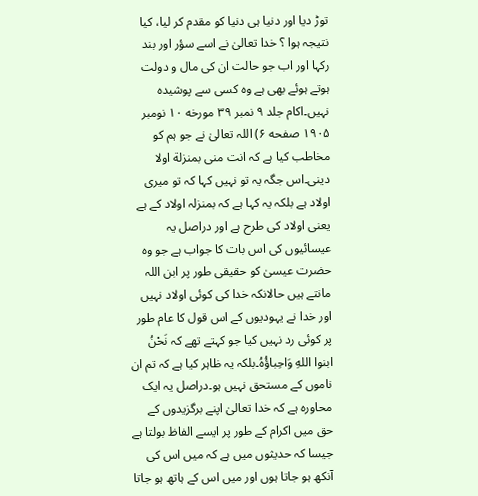توڑ دیا اور دنیا ہی دنیا کو مقدم کر لیا، کیا نتیجہ ہوا ؟ خدا تعالیٰ نے اسے سؤر اور بند رکہا اور اب جو حالت ان کی مال و دولت ہوتے ہوئے بھی ہے وہ کسی سے پوشیدہ نہیں۔اکام جلد ۹ نمبر ۳۹ مورخه ۱۰ نومبر ۱۹۰۵ صفحه ۶) اللہ تعالیٰ نے جو ہم کو مخاطب کیا ہے کہ انت منی بمنزلة اولا دینی۔اس جگہ یہ تو نہیں کہا کہ تو میری اولاد ہے بلکہ یہ کہا ہے کہ بمنزلہ اولاد کے ہے یعنی اولاد کی طرح ہے اور دراصل یہ عیسائیوں کی اس بات کا جواب ہے جو وہ حضرت عیسیٰ کو حقیقی طور پر ابن اللہ مانتے ہیں حالانکہ خدا کی کوئی اولاد نہیں اور خدا نے یہودیوں کے اس قول کا عام طور پر کوئی رد نہیں کیا جو کہتے تھے کہ نَحْنُ ابنوا اللهِ وَاحِباؤُهُ۔بلکہ یہ ظاہر کیا ہے کہ تم ان ناموں کے مستحق نہیں ہو۔دراصل یہ ایک محاورہ ہے کہ خدا تعالیٰ اپنے برگزیدوں کے حق میں اکرام کے طور پر ایسے الفاظ بولتا ہے جیسا کہ حدیثوں میں ہے کہ میں اس کی آنکھ ہو جاتا ہوں اور میں اس کے ہاتھ ہو جاتا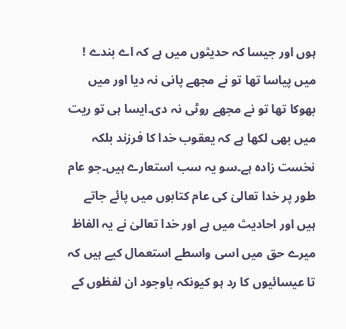ہوں اور جیسا کہ حدیثوں میں ہے کہ اے بندے ! میں پیاسا تھا تو نے مجھے پانی نہ دیا اور میں بھوکا تھا تو نے مجھے روٹی نہ دی۔ایسا ہی تو ریت میں بھی لکھا ہے کہ یعقوب خدا کا فرزند بلکہ نخست زادہ ہے۔سو یہ سب استعارے ہیں۔جو عام طور پر خدا تعالیٰ کی عام کتابوں میں پائے جاتے ہیں اور احادیث میں ہے اور خدا تعالیٰ نے یہ الفاظ میرے حق میں اسی واسطے استعمال کیے ہیں کہ تا عیسائیوں کا رد ہو کیونکہ باوجود ان لفظوں کے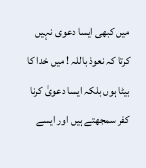میں کبھی ایسا دعوی نہیں کرتا کہ نعوذ باللہ ! میں خدا کا بیٹا ہوں بلکہ ایسا دعویٰ کرنا کفر سمجھتے ہیں اور ایسے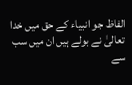الفاظ جو انبیاء کے حق میں خدا تعالیٰ نے بولے ہیں ان میں سب سے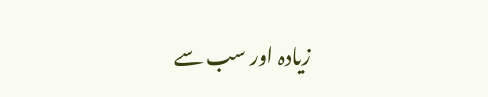زیادہ اور سب سے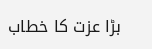بڑا عزت کا خطاب